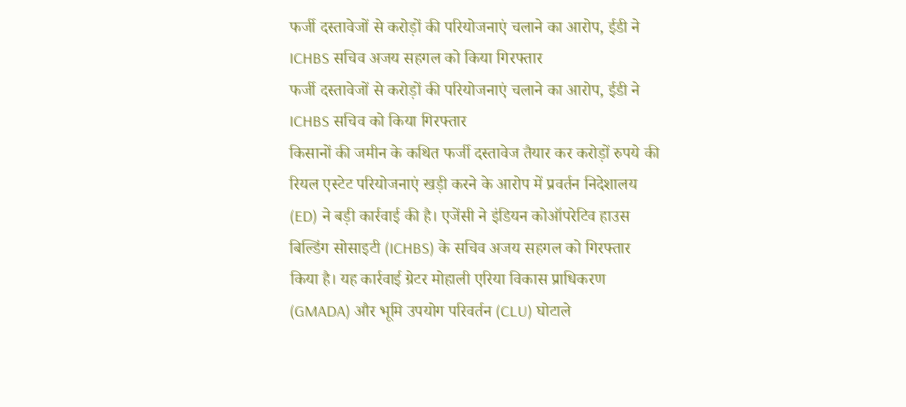फर्जी दस्तावेजों से करोड़ों की परियोजनाएं चलाने का आरोप, ईडी ने ICHBS सचिव अजय सहगल को किया गिरफ्तार
फर्जी दस्तावेजों से करोड़ों की परियोजनाएं चलाने का आरोप, ईडी ने ICHBS सचिव को किया गिरफ्तार
किसानों की जमीन के कथित फर्जी दस्तावेज तैयार कर करोड़ों रुपये की रियल एस्टेट परियोजनाएं खड़ी करने के आरोप में प्रवर्तन निदेशालय (ED) ने बड़ी कार्रवाई की है। एजेंसी ने इंडियन कोऑपरेटिव हाउस बिल्डिंग सोसाइटी (ICHBS) के सचिव अजय सहगल को गिरफ्तार किया है। यह कार्रवाई ग्रेटर मोहाली एरिया विकास प्राधिकरण (GMADA) और भूमि उपयोग परिवर्तन (CLU) घोटाले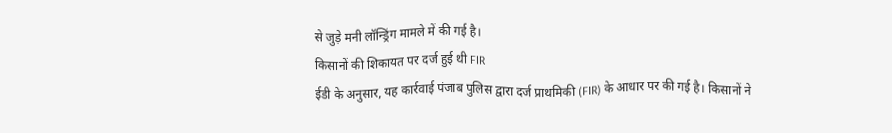से जुड़े मनी लॉन्ड्रिंग मामले में की गई है।
किसानों की शिकायत पर दर्ज हुई थी FIR
ईडी के अनुसार, यह कार्रवाई पंजाब पुलिस द्वारा दर्ज प्राथमिकी (FIR) के आधार पर की गई है। किसानों ने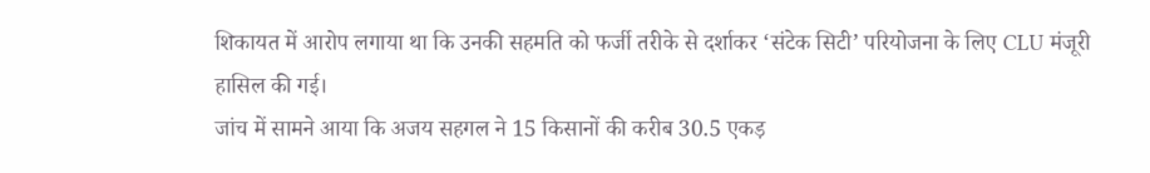शिकायत में आरोप लगाया था कि उनकी सहमति को फर्जी तरीके से दर्शाकर ‘संटेक सिटी’ परियोजना के लिए CLU मंजूरी हासिल की गई।
जांच में सामने आया कि अजय सहगल ने 15 किसानों की करीब 30.5 एकड़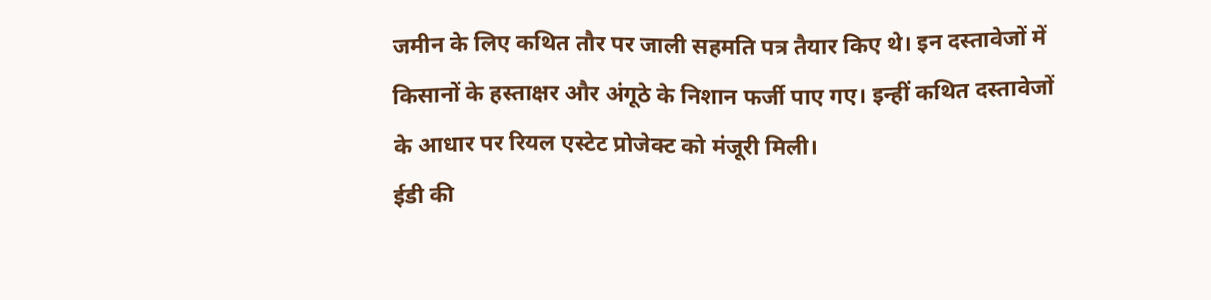जमीन के लिए कथित तौर पर जाली सहमति पत्र तैयार किए थे। इन दस्तावेजों में किसानों के हस्ताक्षर और अंगूठे के निशान फर्जी पाए गए। इन्हीं कथित दस्तावेजों के आधार पर रियल एस्टेट प्रोजेक्ट को मंजूरी मिली।
ईडी की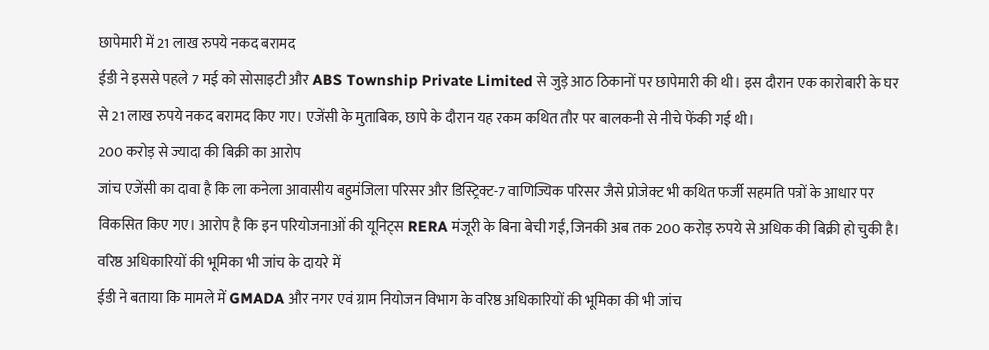छापेमारी में 21 लाख रुपये नकद बरामद
ईडी ने इससे पहले 7 मई को सोसाइटी और ABS Township Private Limited से जुड़े आठ ठिकानों पर छापेमारी की थी। इस दौरान एक कारोबारी के घर से 21 लाख रुपये नकद बरामद किए गए। एजेंसी के मुताबिक, छापे के दौरान यह रकम कथित तौर पर बालकनी से नीचे फेंकी गई थी।
200 करोड़ से ज्यादा की बिक्री का आरोप
जांच एजेंसी का दावा है कि ला कनेला आवासीय बहुमंजिला परिसर और डिस्ट्रिक्ट-7 वाणिज्यिक परिसर जैसे प्रोजेक्ट भी कथित फर्जी सहमति पत्रों के आधार पर विकसित किए गए। आरोप है कि इन परियोजनाओं की यूनिट्स RERA मंजूरी के बिना बेची गईं, जिनकी अब तक 200 करोड़ रुपये से अधिक की बिक्री हो चुकी है।
वरिष्ठ अधिकारियों की भूमिका भी जांच के दायरे में
ईडी ने बताया कि मामले में GMADA और नगर एवं ग्राम नियोजन विभाग के वरिष्ठ अधिकारियों की भूमिका की भी जांच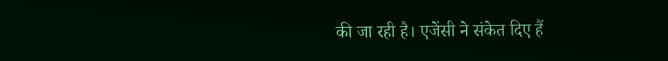की जा रही है। एजेंसी ने संकेत दिए हैं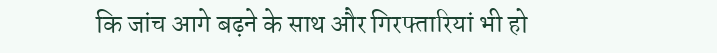कि जांच आगे बढ़ने के साथ और गिरफ्तारियां भी हो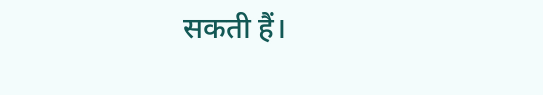सकती हैं।